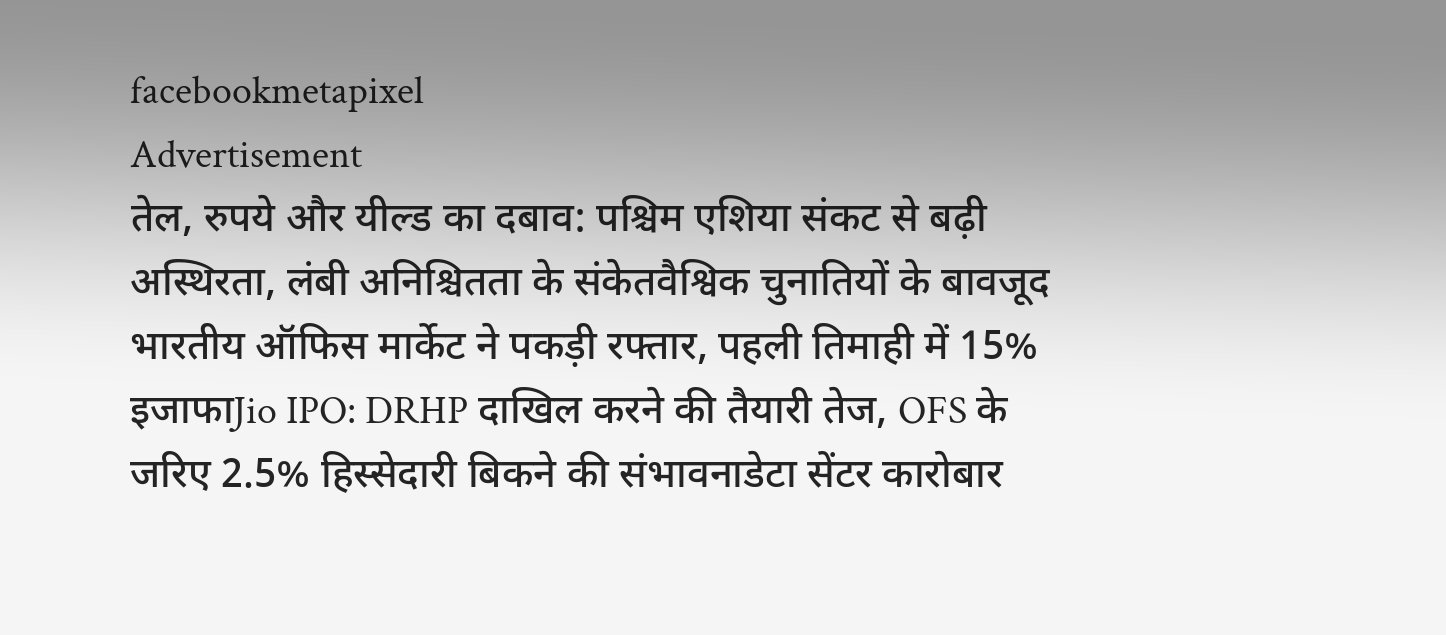facebookmetapixel
Advertisement
तेल, रुपये और यील्ड का दबाव: पश्चिम एशिया संकट से बढ़ी अस्थिरता, लंबी अनिश्चितता के संकेतवैश्विक चुनातियों के बावजूद भारतीय ऑफिस मार्केट ने पकड़ी रफ्तार, पहली तिमाही में 15% इजाफाJio IPO: DRHP दाखिल करने की तैयारी तेज, OFS के जरिए 2.5% हिस्सेदारी बिकने की संभावनाडेटा सेंटर कारोबार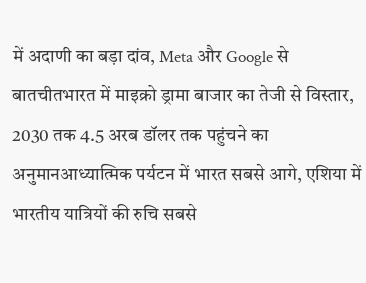में अदाणी का बड़ा दांव, Meta और Google से बातचीतभारत में माइक्रो ड्रामा बाजार का तेजी से विस्तार, 2030 तक 4.5 अरब डॉलर तक पहुंचने का अनुमानआध्यात्मिक पर्यटन में भारत सबसे आगे, एशिया में भारतीय यात्रियों की रुचि सबसे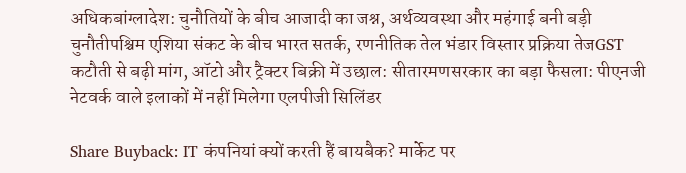अधिकबांग्लादेश: चुनौतियों के बीच आजादी का जश्न, अर्थव्यवस्था और महंगाई बनी बड़ी चुनौतीपश्चिम एशिया संकट के बीच भारत सतर्क, रणनीतिक तेल भंडार विस्तार प्रक्रिया तेजGST कटौती से बढ़ी मांग, ऑटो और ट्रैक्टर बिक्री में उछाल: सीतारमणसरकार का बड़ा फैसला: पीएनजी नेटवर्क वाले इलाकों में नहीं मिलेगा एलपीजी सिलिंडर

Share Buyback: IT कंपनियां क्यों करती हैं बायबैक? मार्केट पर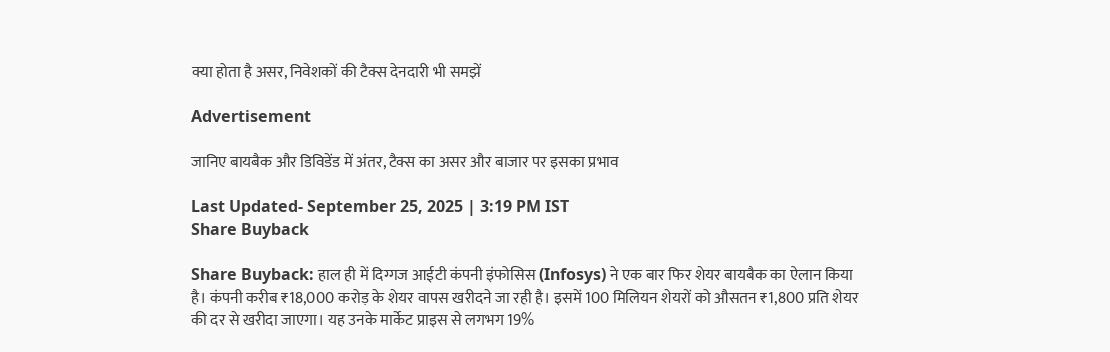क्या होता है असर, निवेशकों की टैक्स देनदारी भी समझें

Advertisement

जानिए बायबैक और डिविडेंड में अंतर, टैक्स का असर और बाजार पर इसका प्रभाव

Last Updated- September 25, 2025 | 3:19 PM IST
Share Buyback

Share Buyback: हाल ही में दिग्गज आईटी कंपनी इंफोसिस (Infosys) ने एक बार फिर शेयर बायबैक का ऐलान किया है। कंपनी करीब ₹18,000 करोड़ के शेयर वापस खरीदने जा रही है। इसमें 100 मिलियन शेयरों को औसतन ₹1,800 प्रति शेयर की दर से खरीदा जाएगा। यह उनके मार्केट प्राइस से लगभग 19%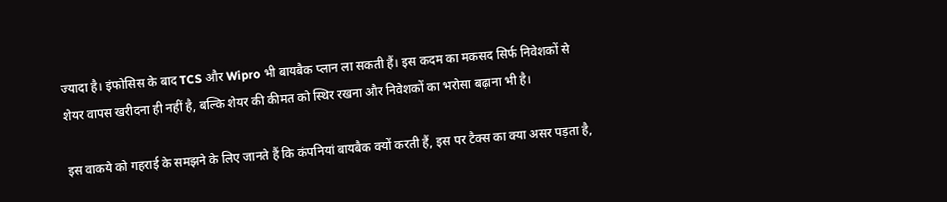ज्यादा है। इंफोसिस के बाद TCS और Wipro भी बायबैक प्लान ला सकती हैं। इस कदम का मकसद सिर्फ निवेशकों से शेयर वापस खरीदना ही नहीं है, बल्कि शेयर की कीमत को स्थिर रखना और निवेशकों का भरोसा बढ़ाना भी है।

इस वाकये को गहराई के समझने के लिए जानते हैं कि कंपनियां बायबैक क्यों करती हैं, इस पर टैक्स का क्या असर पड़ता है,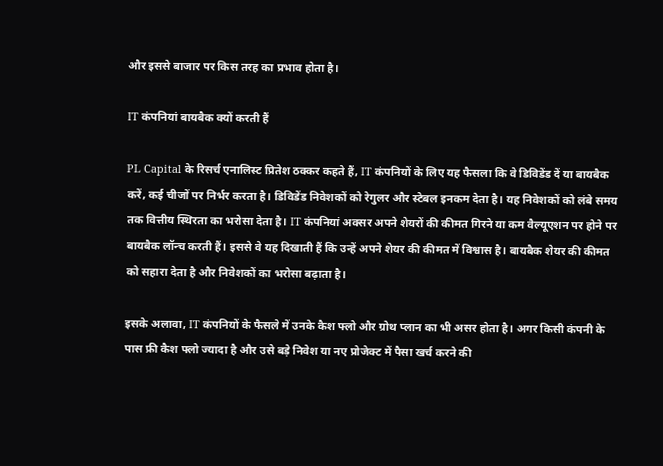और इससे बाजार पर किस तरह का प्रभाव होता है।

IT कंपनियां बायबैक क्यों करती हैं

PL Capital के रिसर्च एनालिस्ट प्रितेश ठक्कर कहते हैं, IT कंपनियों के लिए यह फैसला कि वे डिविडेंड दें या बायबैक करें, कई चीजों पर निर्भर करता है। डिविडेंड निवेशकों को रेगुलर और स्टेबल इनकम देता है। यह निवेशकों को लंबे समय तक वित्तीय स्थिरता का भरोसा देता है। IT कंपनियां अक्सर अपने शेयरों की कीमत गिरने या कम वैल्यूएशन पर होने पर बायबैक लॉन्च करती हैं। इससे वे यह दिखाती हैं कि उन्हें अपने शेयर की कीमत में विश्वास है। बायबैक शेयर की कीमत को सहारा देता है और निवेशकों का भरोसा बढ़ाता है।

इसके अलावा, IT कंपनियों के फैसले में उनके कैश फ्लो और ग्रोथ प्लान का भी असर होता है। अगर किसी कंपनी के पास फ्री कैश फ्लो ज्यादा है और उसे बड़े निवेश या नए प्रोजेक्ट में पैसा खर्च करने की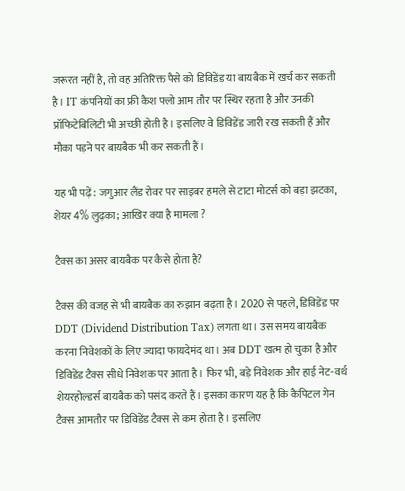जरूरत नहीं है, तो वह अतिरिक्त पैसे को डिविडेंड या बायबैक में खर्च कर सकती है। IT कंपनियों का फ्री कैश फ्लो आम तौर पर स्थिर रहता है और उनकी प्रॉफिटेबिलिटी भी अच्छी होती है। इसलिए वे डिविडेंड जारी रख सकती हैं और मौका पड़ने पर बायबैक भी कर सकती हैं।

यह भी पढ़ें: जगुआर लैंड रोवर पर साइबर हमले से टाटा मोटर्स को बड़ा झटका, शेयर 4% लुढ़का; आखिर क्या है मामला ?

टैक्स का असर बायबैक पर कैसे होता है?

टैक्स की वजह से भी बायबैक का रुझान बढ़ता है। 2020 से पहले, डिविडेंड पर DDT (Dividend Distribution Tax) लगता था। उस समय बायबैक करना निवेशकों के लिए ज्यादा फायदेमंद था। अब DDT खत्म हो चुका है और डिविडेंड टैक्स सीधे निवेशक पर आता है। फिर भी, बड़े निवेशक और हाई नेट-वर्थ शेयरहोल्डर्स बायबैक को पसंद करते हैं। इसका कारण यह है कि कैपिटल गेन टैक्स आमतौर पर डिविडेंड टैक्स से कम होता है। इसलिए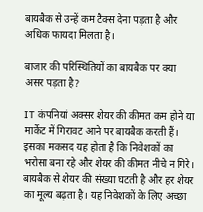बायबैक से उन्हें कम टैक्स देना पड़ता है और अधिक फायदा मिलता है।

बाजार की परिस्थितियों का बायबैक पर क्या असर पड़ता है?

IT कंपनियां अक्सर शेयर की कीमत कम होने या मार्केट में गिरावट आने पर बायबैक करती हैं। इसका मकसद यह होता है कि निवेशकों का भरोसा बना रहे और शेयर की कीमत नीचे न गिरे। बायबैक से शेयर की संख्या घटती है और हर शेयर का मूल्य बढ़ता है। यह निवेशकों के लिए अच्छा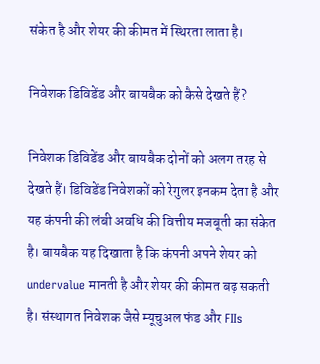संकेत है और शेयर की कीमत में स्थिरता लाता है।

निवेशक डिविडेंड और बायबैक को कैसे देखते हैं?

निवेशक डिविडेंड और बायबैक दोनों को अलग तरह से देखते हैं। डिविडेंड निवेशकों को रेगुलर इनकम देता है और यह कंपनी की लंबी अवधि की वित्तीय मजबूती का संकेत है। बायबैक यह दिखाता है कि कंपनी अपने शेयर को undervalue मानती है और शेयर की कीमत बढ़ सकती है। संस्थागत निवेशक जैसे म्यूचुअल फंड और FIIs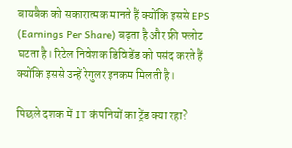बायबैक को सकारात्मक मानते हैं क्योंकि इससे EPS (Earnings Per Share) बढ़ता है और फ्री फ्लोट घटता है। रिटेल निवेशक डिविडेंड को पसंद करते हैं क्योंकि इससे उन्हें रेगुलर इनकम मिलती है।

पिछले दशक में IT कंपनियों का ट्रेंड क्या रहा?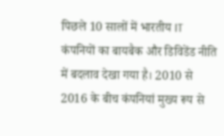पिछले 10 सालों में भारतीय IT कंपनियों का बायबैक और डिविडेंड नीति में बदलाव देखा गया है। 2010 से 2016 के बीच कंपनियां मुख्य रूप से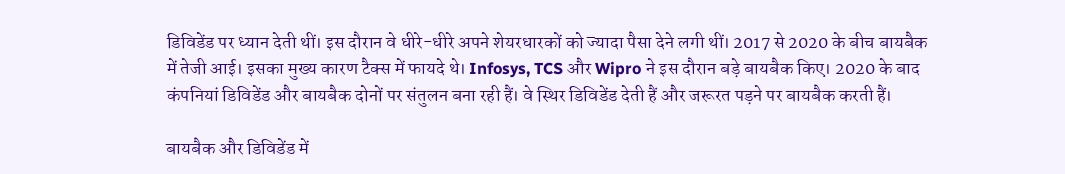डिविडेंड पर ध्यान देती थीं। इस दौरान वे धीरे-धीरे अपने शेयरधारकों को ज्यादा पैसा देने लगी थीं। 2017 से 2020 के बीच बायबैक में तेजी आई। इसका मुख्य कारण टैक्स में फायदे थे। Infosys, TCS और Wipro ने इस दौरान बड़े बायबैक किए। 2020 के बाद कंपनियां डिविडेंड और बायबैक दोनों पर संतुलन बना रही हैं। वे स्थिर डिविडेंड देती हैं और जरूरत पड़ने पर बायबैक करती हैं।

बायबैक और डिविडेंड में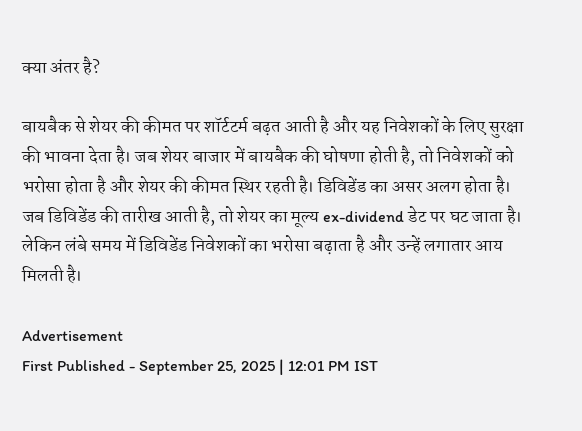क्या अंतर है?

बायबैक से शेयर की कीमत पर शॉर्टटर्म बढ़त आती है और यह निवेशकों के लिए सुरक्षा की भावना देता है। जब शेयर बाजार में बायबैक की घोषणा होती है, तो निवेशकों को भरोसा होता है और शेयर की कीमत स्थिर रहती है। डिविडेंड का असर अलग होता है। जब डिविडेंड की तारीख आती है, तो शेयर का मूल्य ex-dividend डेट पर घट जाता है। लेकिन लंबे समय में डिविडेंड निवेशकों का भरोसा बढ़ाता है और उन्हें लगातार आय मिलती है।

Advertisement
First Published - September 25, 2025 | 12:01 PM IST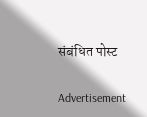संबंधित पोस्ट

Advertisement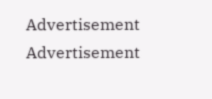Advertisement
Advertisement